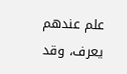علم عندهم يعرف، وقد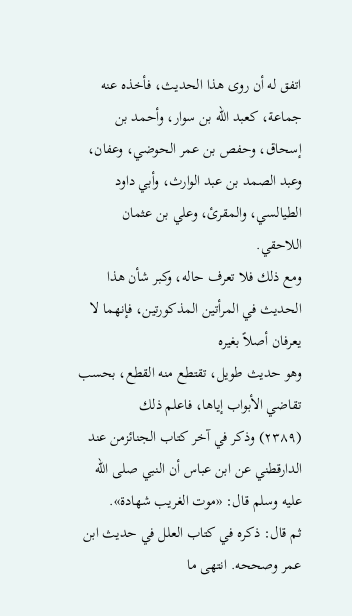اتفق له أن روى هذا الحديث، فأخذه عنه جماعة، كعبد الله بن سوار، وأحمد بن إسحاق، وحفص بن عمر الحوضي، وعفان، وعبد الصمد بن عبد الوارث، وأبي داود الطيالسي، والمقرئ، وعلي بن عثمان اللاحقي.
ومع ذلك فلا تعرف حاله، وكبر شأن هذا الحديث في المرأتين المذكورتين، فإنهما لا يعرفان أصلاً بغيره
وهو حديث طويل، تقتطع منه القطع، بحسب تقاضي الأبواب إياها، فاعلم ذلك
(٢٣٨٩) وذكر في آخر كتاب الجنائزمن عند الدارقطني عن ابن عباس أن النبي صلى الله عليه وسلم قال: «موت الغريب شهادة».
ثم قال: ذكره في كتاب العلل في حديث ابن عمر وصححه. انتهى ما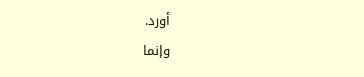أورد.
وإنما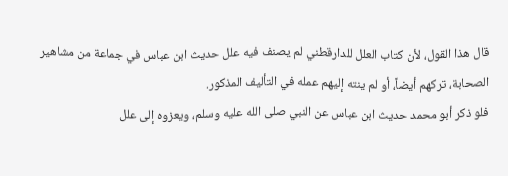قال هذا القول، لأن كتاب العلل للدارقطني لم يصنف فيه علل حديث ابن عباس في جماعة من مشاهير الصحابة، تركهم أيضاً، أو لم ينته إليهم عمله في التأليف المذكور.
فلو ذكر أبو محمد حديث ابن عباس عن النبي صلى الله عليه وسلم، ويعزوه إلى علل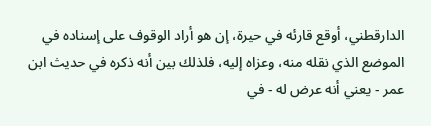الدارقطني، أوقع قارئه في حيرة، إن هو أراد الوقوف على إسناده في الموضع الذي نقله منه، وعزاه إليه، فلذلك بين أنه ذكره في حديث ابن عمر - يعني أنه عرض له - في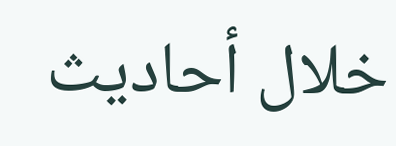خلال أحاديث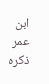ابن عمر ذكره